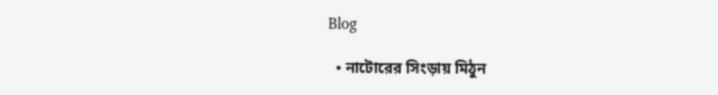Blog

  • নাটোরের সিংড়ায় মিঠুন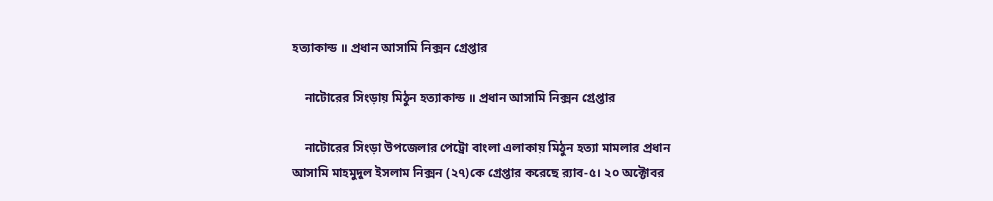হত্যাকান্ড ॥ প্রধান আসামি নিক্সন গ্রেপ্তার

    নাটোরের সিংড়ায় মিঠুন হত্যাকান্ড ॥ প্রধান আসামি নিক্সন গ্রেপ্তার

    নাটোরের সিংড়া উপজেলার পেট্রো বাংলা এলাকায় মিঠুন হত্যা মামলার প্রধান আসামি মাহমুদুল ইসলাম নিক্সন (২৭)কে গ্রেপ্তার করেছে র‌্যাব-৫। ২০ অক্টোবর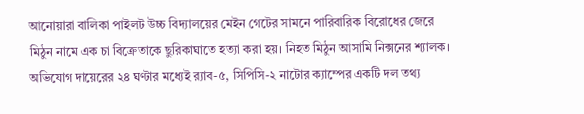আনোয়ারা বালিকা পাইলট উচ্চ বিদ্যালয়ের মেইন গেটের সামনে পারিবারিক বিরোধের জেরে মিঠুন নামে এক চা বিক্রেতাকে ছুরিকাঘাতে হত্যা করা হয়। নিহত মিঠুন আসামি নিক্সনের শ্যালক। অভিযোগ দায়েরের ২৪ ঘণ্টার মধ্যেই র‌্যাব-৫, সিপিসি-২ নাটোর ক্যাম্পের একটি দল তথ্য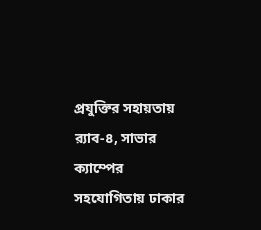প্রযুক্তির সহায়তায় র‌্যাব-৪, সাভার ক্যাম্পের সহযোগিতায় ঢাকার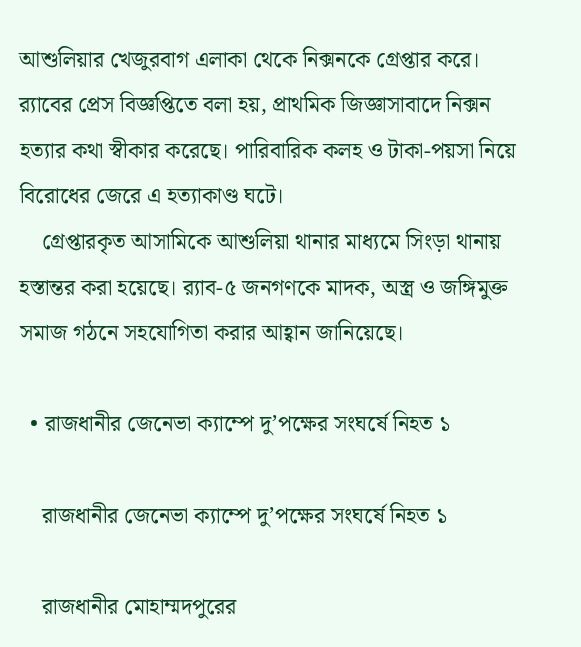আশুলিয়ার খেজুরবাগ এলাকা থেকে নিক্সনকে গ্রেপ্তার করে। র‌্যাবের প্রেস বিজ্ঞপ্তিতে বলা হয়, প্রাথমিক জিজ্ঞাসাবাদে নিক্সন হত্যার কথা স্বীকার করেছে। পারিবারিক কলহ ও টাকা-পয়সা নিয়ে বিরোধের জেরে এ হত্যাকাণ্ড ঘটে।
    গ্রেপ্তারকৃত আসামিকে আশুলিয়া থানার মাধ্যমে সিংড়া থানায় হস্তান্তর করা হয়েছে। র‌্যাব-৫ জনগণকে মাদক, অস্ত্র ও জঙ্গিমুক্ত সমাজ গঠনে সহযোগিতা করার আহ্বান জানিয়েছে।

  • রাজধানীর জেনেভা ক্যাম্পে দু’পক্ষের সংঘর্ষে নিহত ১

    রাজধানীর জেনেভা ক্যাম্পে দু’পক্ষের সংঘর্ষে নিহত ১

    রাজধানীর মোহাম্মদপুরের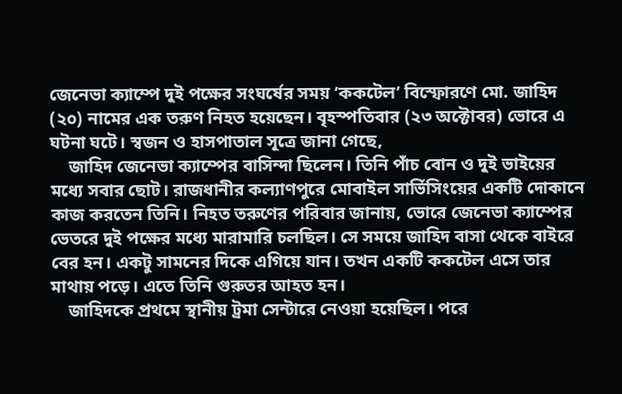জেনেভা ক্যাম্পে দুই পক্ষের সংঘর্ষের সময় ‘ককটেল’ বিস্ফোরণে মো. জাহিদ (২০) নামের এক তরুণ নিহত হয়েছেন। বৃহস্পতিবার (২৩ অক্টোবর) ভোরে এ ঘটনা ঘটে। স্বজন ও হাসপাতাল সূত্রে জানা গেছে,
    জাহিদ জেনেভা ক্যাম্পের বাসিন্দা ছিলেন। তিনি পাঁচ বোন ও দুই ভাইয়ের মধ্যে সবার ছোট। রাজধানীর কল্যাণপুরে মোবাইল সার্ভিসিংয়ের একটি দোকানে কাজ করতেন তিনি। নিহত তরুণের পরিবার জানায়, ভোরে জেনেভা ক্যাম্পের ভেতরে দুই পক্ষের মধ্যে মারামারি চলছিল। সে সময়ে জাহিদ বাসা থেকে বাইরে বের হন। একটু সামনের দিকে এগিয়ে যান। তখন একটি ককটেল এসে তার মাথায় পড়ে। এতে তিনি গুরুতর আহত হন।
    জাহিদকে প্রথমে স্থানীয় ট্রমা সেন্টারে নেওয়া হয়েছিল। পরে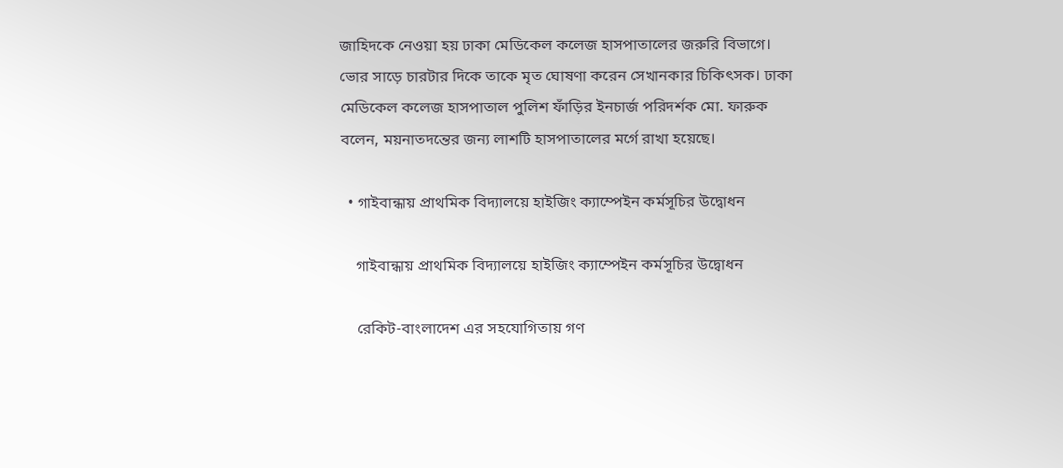জাহিদকে নেওয়া হয় ঢাকা মেডিকেল কলেজ হাসপাতালের জরুরি বিভাগে। ভোর সাড়ে চারটার দিকে তাকে মৃত ঘোষণা করেন সেখানকার চিকিৎসক। ঢাকা মেডিকেল কলেজ হাসপাতাল পুলিশ ফাঁড়ির ইনচার্জ পরিদর্শক মো. ফারুক বলেন, ময়নাতদন্তের জন্য লাশটি হাসপাতালের মর্গে রাখা হয়েছে।

  • গাইবান্ধায় প্রাথমিক বিদ্যালয়ে হাইজিং ক্যাম্পেইন কর্মসূচির উদ্বোধন

    গাইবান্ধায় প্রাথমিক বিদ্যালয়ে হাইজিং ক্যাম্পেইন কর্মসূচির উদ্বোধন

    রেকিট-বাংলাদেশ এর সহযোগিতায় গণ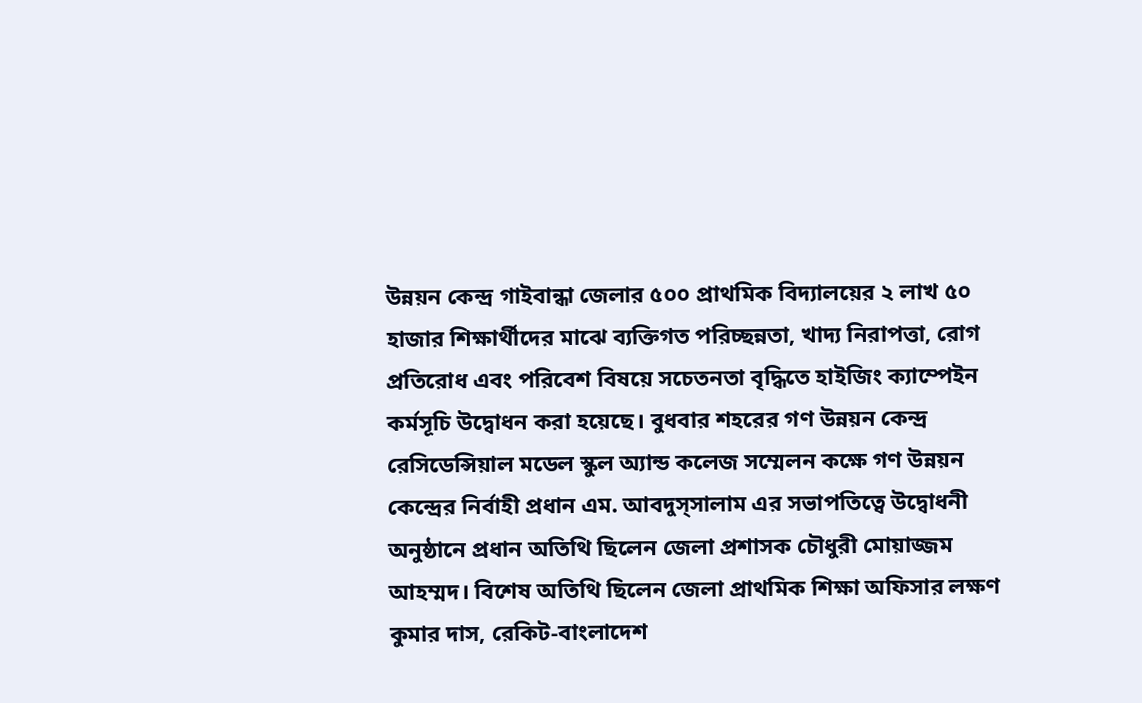উন্নয়ন কেন্দ্র গাইবান্ধা জেলার ৫০০ প্রাথমিক বিদ্যালয়ের ২ লাখ ৫০ হাজার শিক্ষার্থীদের মাঝে ব্যক্তিগত পরিচ্ছন্নতা, খাদ্য নিরাপত্তা, রোগ প্রতিরোধ এবং পরিবেশ বিষয়ে সচেতনতা বৃদ্ধিতে হাইজিং ক্যাম্পেইন কর্মসূচি উদ্বোধন করা হয়েছে। বুধবার শহরের গণ উন্নয়ন কেন্দ্র রেসিডেন্সিয়াল মডেল স্কুল অ্যান্ড কলেজ সম্মেলন কক্ষে গণ উন্নয়ন কেন্দ্রের নির্বাহী প্রধান এম. আবদুস্সালাম এর সভাপতিত্বে উদ্বোধনী অনুষ্ঠানে প্রধান অতিথি ছিলেন জেলা প্রশাসক চৌধুরী মোয়াজ্জম আহম্মদ। বিশেষ অতিথি ছিলেন জেলা প্রাথমিক শিক্ষা অফিসার লক্ষণ কুমার দাস, রেকিট-বাংলাদেশ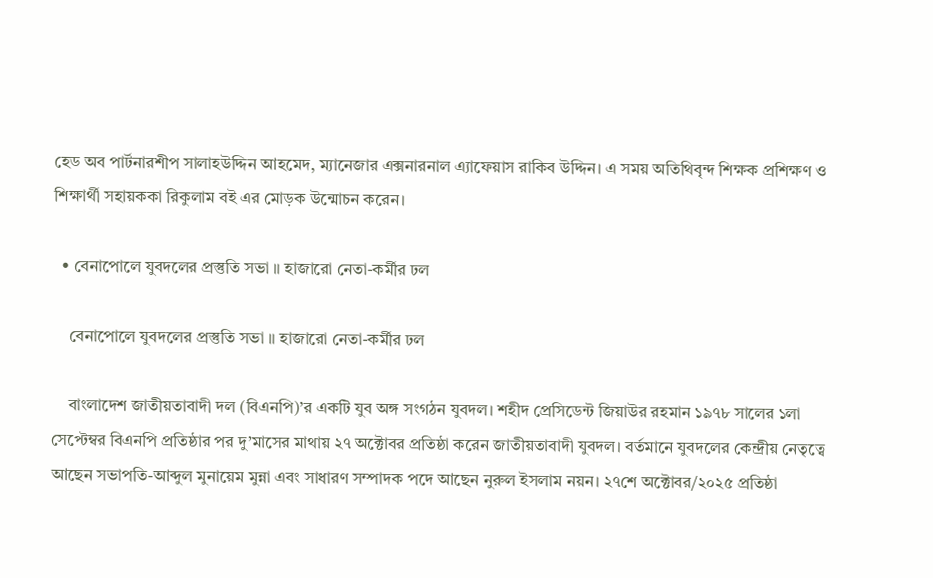হেড অব পার্টনারশীপ সালাহউদ্দিন আহমেদ, ম্যানেজার এক্সনারনাল এ্যাফেয়াস রাকিব উদ্দিন। এ সময় অতিথিবৃন্দ শিক্ষক প্রশিক্ষণ ও শিক্ষার্থী সহায়ককা রিকুলাম বই এর মোড়ক উন্মোচন করেন।

  • বেনাপোলে যুবদলের প্রস্তুতি সভা ॥ হাজারো নেতা-কর্মীর ঢল

    বেনাপোলে যুবদলের প্রস্তুতি সভা ॥ হাজারো নেতা-কর্মীর ঢল

    বাংলাদেশ জাতীয়তাবাদী দল (বিএনপি)’র একটি যুব অঙ্গ সংগঠন যুবদল। শহীদ প্রেসিডেন্ট জিয়াউর রহমান ১৯৭৮ সালের ১লা সেপ্টেম্বর বিএনপি প্রতিষ্ঠার পর দু’মাসের মাথায় ২৭ অক্টোবর প্রতিষ্ঠা করেন জাতীয়তাবাদী যুবদল। বর্তমানে যুবদলের কেন্দ্রীয় নেতৃত্বে আছেন সভাপতি-আব্দুল মুনায়েম মুন্না এবং সাধারণ সম্পাদক পদে আছেন নুরুল ইসলাম নয়ন। ২৭শে অক্টোবর/২০২৫ প্রতিষ্ঠা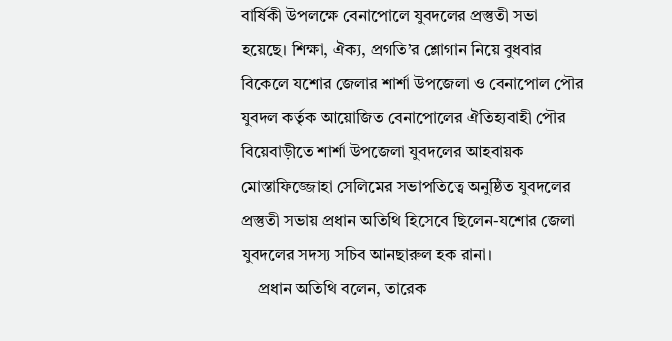বার্ষিকী উপলক্ষে বেনাপোলে যুবদলের প্রস্তুতী সভা হয়েছে। শিক্ষা, ঐক্য, প্রগতি’র শ্লোগান নিয়ে বুধবার বিকেলে যশোর জেলার শার্শা উপজেলা ও বেনাপোল পৌর যুবদল কর্তৃক আয়োজিত বেনাপোলের ঐতিহ্যবাহী পৌর বিয়েবাড়ীতে শার্শা উপজেলা যুবদলের আহবায়ক মোস্তাফিজ্জোহা সেলিমের সভাপতিত্বে অনুষ্ঠিত যুবদলের প্রস্তুতী সভায় প্রধান অতিথি হিসেবে ছিলেন-যশোর জেলা যুবদলের সদস্য সচিব আনছারুল হক রানা।
    প্রধান অতিথি বলেন, তারেক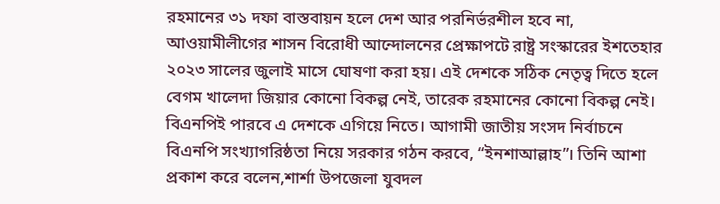রহমানের ৩১ দফা বাস্তবায়ন হলে দেশ আর পরনির্ভরশীল হবে না, আওয়ামীলীগের শাসন বিরোধী আন্দোলনের প্রেক্ষাপটে রাষ্ট্র সংস্কারের ইশতেহার ২০২৩ সালের জুলাই মাসে ঘোষণা করা হয়। এই দেশকে সঠিক নেতৃত্ব দিতে হলে বেগম খালেদা জিয়ার কোনো বিকল্প নেই, তারেক রহমানের কোনো বিকল্প নেই। বিএনপিই পারবে এ দেশকে এগিয়ে নিতে। আগামী জাতীয় সংসদ নির্বাচনে বিএনপি সংখ্যাগরিষ্ঠতা নিয়ে সরকার গঠন করবে, “ইনশাআল্লাহ”। তিনি আশা প্রকাশ করে বলেন,শার্শা উপজেলা যুবদল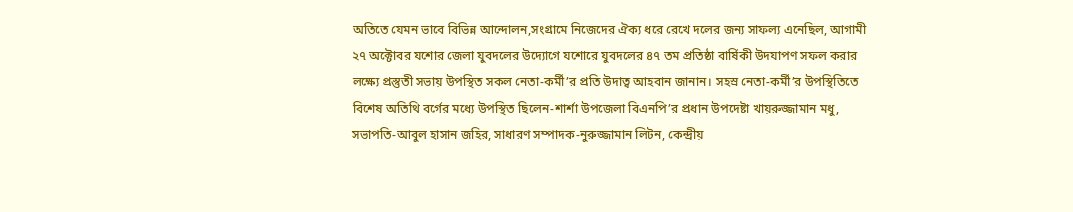অতিতে যেমন ভাবে বিভিন্ন আন্দোলন,সংগ্রামে নিজেদের ঐক্য ধরে রেখে দলের জন্য সাফল্য এনেছিল, আগামী ২৭ অক্টোবর যশোর জেলা যুবদলের উদ্যোগে যশোরে যুবদলের ৪৭ তম প্রতিষ্ঠা বার্ষিকী উদযাপণ সফল করার লক্ষ্যে প্রস্তুতী সভায় উপস্থিত সকল নেতা-কর্মী’র প্রতি উদাত্ব আহবান জানান। সহস্র নেতা-কর্মী’র উপস্থিতিতে বিশেষ অতিথি বর্গের মধ্যে উপস্থিত ছিলেন-শার্শা উপজেলা বিএনপি’র প্রধান উপদেষ্টা খায়রুজ্জামান মধু, সভাপতি-আবুল হাসান জহির, সাধারণ সম্পাদক-নুরুজ্জামান লিটন, কেন্দ্রীয়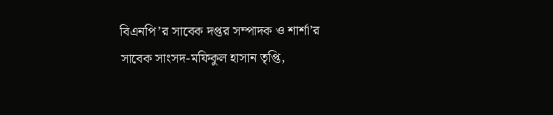বিএনপি’র সাবেক দপ্তর সম্পাদক ও শার্শা’র সাবেক সাংসদ-মফিকুল হাসান তৃপ্তি,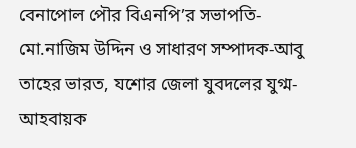বেনাপোল পৌর বিএনপি’র সভাপতি-মো.নাজিম উদ্দিন ও সাধারণ সম্পাদক-আবু তাহের ভারত, যশোর জেলা যুবদলের যুগ্ম-আহবায়ক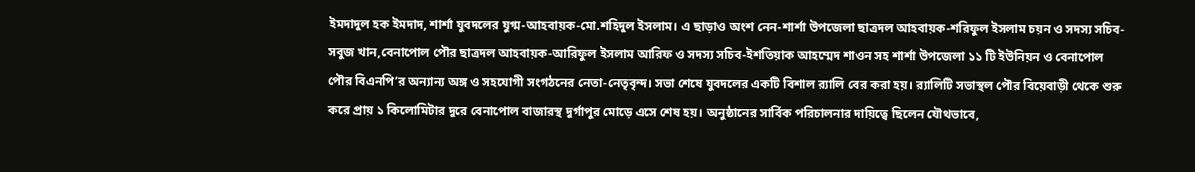ইমদাদুল হক ইমদাদ, শার্শা যুবদলের যুগ্ম-আহবায়ক-মো.শহিদুল ইসলাম। এ ছাড়াও অংশ নেন-শার্শা উপজেলা ছাত্রদল আহবায়ক-শরিফুল ইসলাম চয়ন ও সদস্য সচিব-সবুজ খান,বেনাপোল পৌর ছাত্রদল আহবায়ক-আরিফুল ইসলাম আরিফ ও সদস্য সচিব-ইশতিয়াক আহম্মেদ শাওন সহ শার্শা উপজেলা ১১ টি ইউনিয়ন ও বেনাপোল পৌর বিএনপি’র অন্যান্য অঙ্গ ও সহযোগী সংগঠনের নেতা-নেতৃবৃন্দ। সভা শেষে যুবদলের একটি বিশাল র‌্যালি বের করা হয়। র‌্যালিটি সভাস্থল পৌর বিয়েবাড়ী থেকে শুরু করে প্রায় ১ কিলোমিটার দুরে বেনাপোল বাজারস্থ দুর্গাপুর মোড়ে এসে শেষ হয়। অনুষ্ঠানের সার্বিক পরিচালনার দায়িত্বে ছিলেন যৌথভাবে,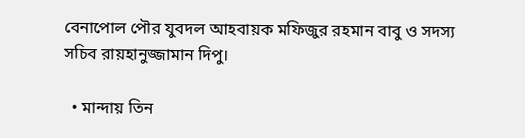বেনাপোল পৌর যুবদল আহবায়ক মফিজুর রহমান বাবু ও সদস্য সচিব রায়হানুজ্জামান দিপু।

  • মান্দায় তিন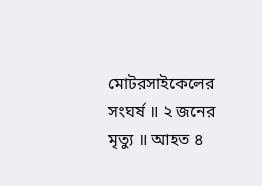মোটরসাইকেলের সংঘর্ষ ॥ ২ জনের মৃত্যু ॥ আহত ৪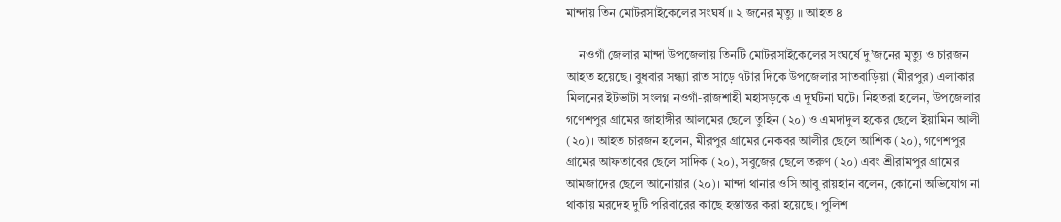মান্দায় তিন মোটরসাইকেলের সংঘর্ষ ॥ ২ জনের মৃত্যু ॥ আহত ৪

    নওগাঁ জেলার মান্দা উপজেলায় তিনটি মোটরসাইকেলের সংঘর্ষে দু’জনের মৃত্যু ও চারজন আহত হয়েছে। বুধবার সন্ধ্যা রাত সাড়ে ৭টার দিকে উপজেলার সাতবাড়িয়া (মীরপুর) এলাকার মিলনের ইটভাটা সংলগ্ন নওগাঁ-রাজশাহী মহাসড়কে এ দূর্ঘটনা ঘটে। নিহতরা হলেন, উপজেলার গণেশপুর গ্রামের জাহাঙ্গীর আলমের ছেলে তুহিন (২০) ও এমদাদুল হকের ছেলে ইয়ামিন আলী (২০)। আহত চারজন হলেন, মীরপুর গ্রামের নেকবর আলীর ছেলে আশিক (২০), গণেশপুর গ্রামের আফতাবের ছেলে সাদিক (২০), সবুজের ছেলে তরুণ (২০) এবং শ্রীরামপুর গ্রামের আমজাদের ছেলে আনোয়ার (২০)। মান্দা থানার ওসি আবু রায়হান বলেন, কোনো অভিযোগ না থাকায় মরদেহ দুটি পরিবারের কাছে হস্তান্তর করা হয়েছে। পুলিশ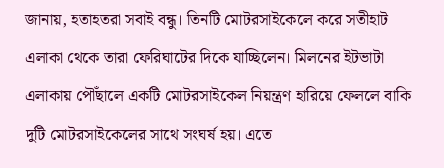জানায়, হতাহতরা সবাই বন্ধু। তিনটি মোটরসাইকেলে করে সতীহাট এলাকা থেকে তারা ফেরিঘাটের দিকে যাচ্ছিলেন। মিলনের ইটভাটা এলাকায় পৌঁছালে একটি মোটরসাইকেল নিয়ন্ত্রণ হারিয়ে ফেললে বাকি দুটি মোটরসাইকেলের সাথে সংঘর্ষ হয়। এতে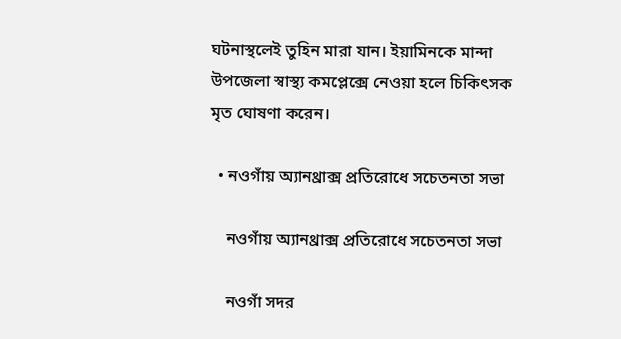ঘটনাস্থলেই তুহিন মারা যান। ইয়ামিনকে মান্দা উপজেলা স্বাস্থ্য কমপ্লেক্সে নেওয়া হলে চিকিৎসক মৃত ঘোষণা করেন।

  • নওগাঁয় অ্যানথ্রাক্স প্রতিরোধে সচেতনতা সভা

    নওগাঁয় অ্যানথ্রাক্স প্রতিরোধে সচেতনতা সভা

    নওগাঁ সদর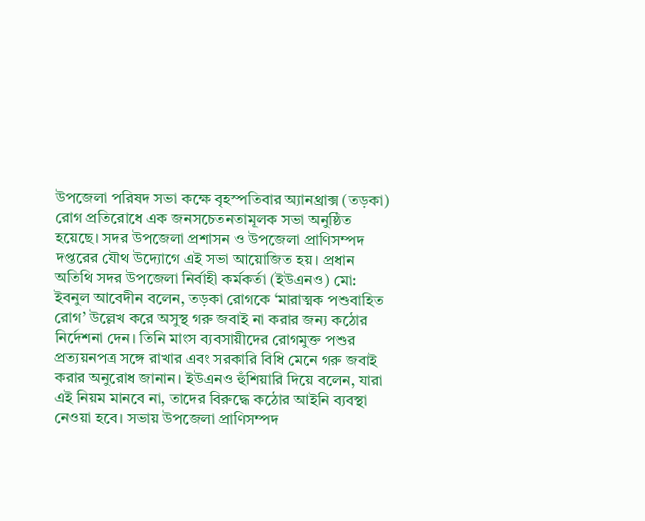উপজেলা পরিষদ সভা কক্ষে বৃহস্পতিবার অ্যানথ্রাক্স (তড়কা) রোগ প্রতিরোধে এক জনসচেতনতামূলক সভা অনুষ্ঠিত হয়েছে। সদর উপজেলা প্রশাসন ও উপজেলা প্রাণিসম্পদ দপ্তরের যৌথ উদ্যোগে এই সভা আয়োজিত হয়। প্রধান অতিথি সদর উপজেলা নির্বাহী কর্মকর্তা (ইউএনও) মো: ইবনুল আবেদীন বলেন, তড়কা রোগকে ‘মারাত্মক পশুবাহিত রোগ’ উল্লেখ করে অসুস্থ গরু জবাই না করার জন্য কঠোর নির্দেশনা দেন। তিনি মাংস ব্যবসায়ীদের রোগমুক্ত পশুর প্রত্যয়নপত্র সঙ্গে রাখার এবং সরকারি বিধি মেনে গরু জবাই করার অনুরোধ জানান। ইউএনও হুঁশিয়ারি দিয়ে বলেন, যারা এই নিয়ম মানবে না, তাদের বিরুদ্ধে কঠোর আইনি ব্যবস্থা নেওয়া হবে। সভায় উপজেলা প্রাণিসম্পদ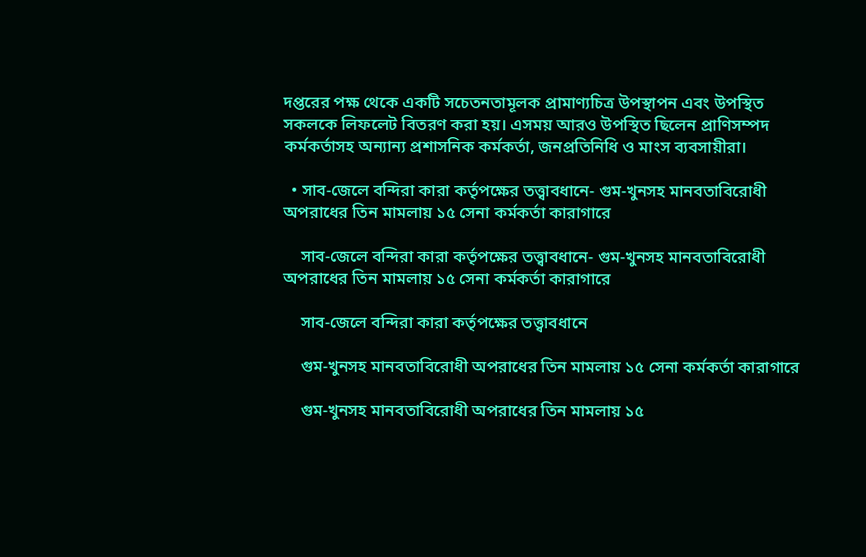দপ্তরের পক্ষ থেকে একটি সচেতনতামূলক প্রামাণ্যচিত্র উপস্থাপন এবং উপস্থিত সকলকে লিফলেট বিতরণ করা হয়। এসময় আরও উপস্থিত ছিলেন প্রাণিসম্পদ কর্মকর্তাসহ অন্যান্য প্রশাসনিক কর্মকর্তা, জনপ্রতিনিধি ও মাংস ব্যবসায়ীরা।

  • সাব-জেলে বন্দিরা কারা কর্তৃপক্ষের তত্ত্বাবধানে- গুম-খুনসহ মানবতাবিরোধী অপরাধের তিন মামলায় ১৫ সেনা কর্মকর্তা কারাগারে

    সাব-জেলে বন্দিরা কারা কর্তৃপক্ষের তত্ত্বাবধানে- গুম-খুনসহ মানবতাবিরোধী অপরাধের তিন মামলায় ১৫ সেনা কর্মকর্তা কারাগারে

    সাব-জেলে বন্দিরা কারা কর্তৃপক্ষের তত্ত্বাবধানে

    গুম-খুনসহ মানবতাবিরোধী অপরাধের তিন মামলায় ১৫ সেনা কর্মকর্তা কারাগারে

    গুম-খুনসহ মানবতাবিরোধী অপরাধের তিন মামলায় ১৫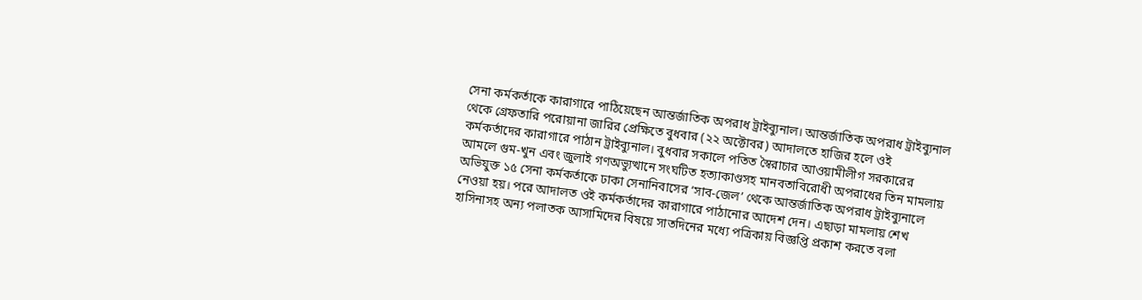সেনা কর্মকর্তাকে কারাগারে পাঠিয়েছেন আন্তর্জাতিক অপরাধ ট্রাইব্যুনাল। আন্তর্জাতিক অপরাধ ট্রাইব্যুনাল থেকে গ্রেফতারি পরোয়ানা জারির প্রেক্ষিতে বুধবার (২২ অক্টোবর) আদালতে হাজির হলে ওই কর্মকর্তাদের কারাগারে পাঠান ট্রাইব্যুনাল। বুধবার সকালে পতিত স্বৈরাচার আওয়ামীলীগ সরকারের আমলে গুম-খুন এবং জুলাই গণঅভ্যুত্থানে সংঘটিত হত্যাকাণ্ডসহ মানবতাবিরোধী অপরাধের তিন মামলায় অভিযুক্ত ১৫ সেনা কর্মকর্তাকে ঢাকা সেনানিবাসের ‘সাব-জেল’ থেকে আন্তর্জাতিক অপরাধ ট্রাইব্যুনালে নেওয়া হয়। পরে আদালত ওই কর্মকর্তাদের কারাগারে পাঠানোর আদেশ দেন। এছাড়া মামলায় শেখ হাসিনাসহ অন্য পলাতক আসামিদের বিষয়ে সাতদিনের মধ্যে পত্রিকায় বিজ্ঞপ্তি প্রকাশ করতে বলা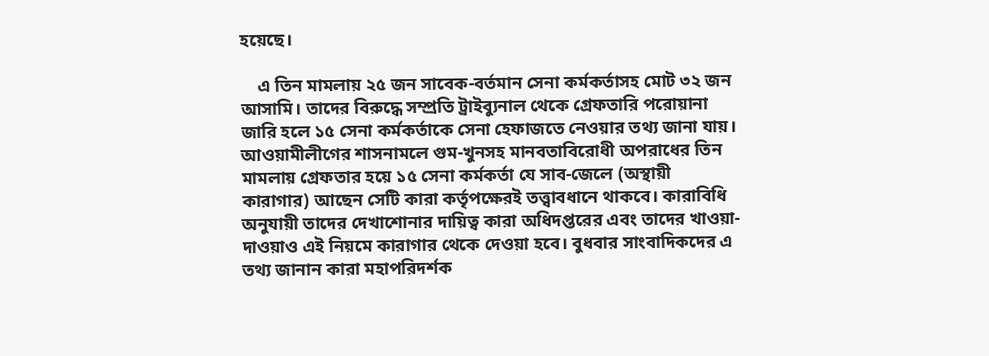হয়েছে।

    এ তিন মামলায় ২৫ জন সাবেক-বর্তমান সেনা কর্মকর্তাসহ মোট ৩২ জন আসামি। তাদের বিরুদ্ধে সম্প্রতি ট্রাইব্যুনাল থেকে গ্রেফতারি পরোয়ানা জারি হলে ১৫ সেনা কর্মকর্তাকে সেনা হেফাজতে নেওয়ার তথ্য জানা যায়। আওয়ামীলীগের শাসনামলে গুম-খুনসহ মানবতাবিরোধী অপরাধের তিন মামলায় গ্রেফতার হয়ে ১৫ সেনা কর্মকর্তা যে সাব-জেলে (অস্থায়ী কারাগার) আছেন সেটি কারা কর্তৃপক্ষেরই তত্ত্বাবধানে থাকবে। কারাবিধি অনুযায়ী তাদের দেখাশোনার দায়িত্ব কারা অধিদপ্তরের এবং তাদের খাওয়া-দাওয়াও এই নিয়মে কারাগার থেকে দেওয়া হবে। বুধবার সাংবাদিকদের এ তথ্য জানান কারা মহাপরিদর্শক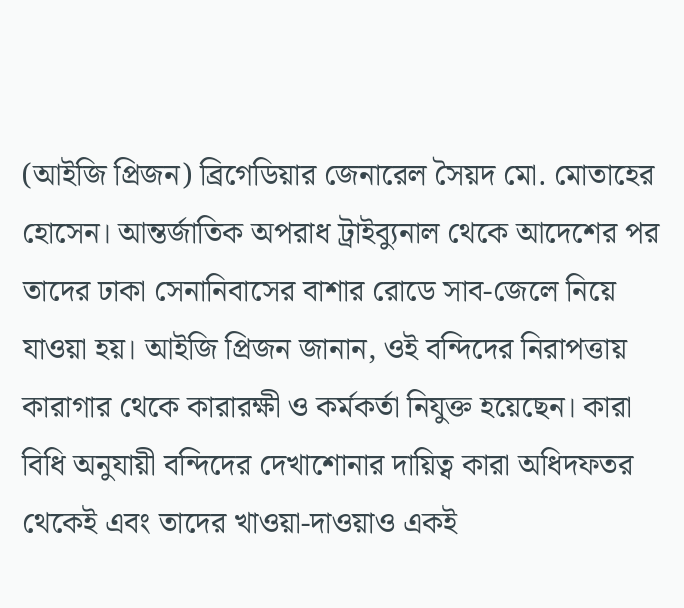(আইজি প্রিজন) ব্রিগেডিয়ার জেনারেল সৈয়দ মো. মোতাহের হোসেন। আন্তর্জাতিক অপরাধ ট্রাইব্যুনাল থেকে আদেশের পর তাদের ঢাকা সেনানিবাসের বাশার রোডে সাব-জেলে নিয়ে যাওয়া হয়। আইজি প্রিজন জানান, ওই বন্দিদের নিরাপত্তায় কারাগার থেকে কারারক্ষী ও কর্মকর্তা নিযুক্ত হয়েছেন। কারা বিধি অনুযায়ী বন্দিদের দেখাশোনার দায়িত্ব কারা অধিদফতর থেকেই এবং তাদের খাওয়া-দাওয়াও একই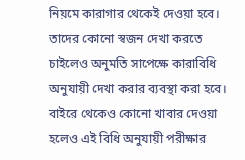নিয়মে কারাগার থেকেই দেওয়া হবে। তাদের কোনো স্বজন দেখা করতে চাইলেও অনুমতি সাপেক্ষে কারাবিধি অনুযায়ী দেখা করার ব্যবস্থা করা হবে। বাইরে থেকেও কোনো খাবার দেওয়া হলেও এই বিধি অনুযায়ী পরীক্ষার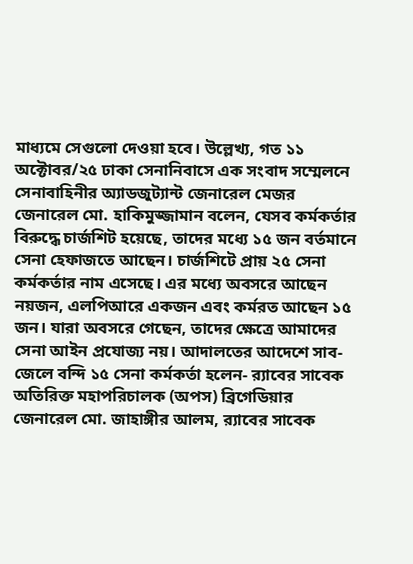মাধ্যমে সেগুলো দেওয়া হবে। উল্লেখ্য, গত ১১ অক্টোবর/২৫ ঢাকা সেনানিবাসে এক সংবাদ সম্মেলনে সেনাবাহিনীর অ্যাডজুট্যান্ট জেনারেল মেজর জেনারেল মো. হাকিমুজ্জামান বলেন, যেসব কর্মকর্তার বিরুদ্ধে চার্জশিট হয়েছে, তাদের মধ্যে ১৫ জন বর্তমানে সেনা হেফাজতে আছেন। চার্জশিটে প্রায় ২৫ সেনা কর্মকর্তার নাম এসেছে। এর মধ্যে অবসরে আছেন নয়জন, এলপিআরে একজন এবং কর্মরত আছেন ১৫ জন। যারা অবসরে গেছেন, তাদের ক্ষেত্রে আমাদের সেনা আইন প্রযোজ্য নয়। আদালতের আদেশে সাব-জেলে বন্দি ১৫ সেনা কর্মকর্তা হলেন- র‌্যাবের সাবেক অতিরিক্ত মহাপরিচালক (অপস) ব্রিগেডিয়ার জেনারেল মো. জাহাঙ্গীর আলম, র‌্যাবের সাবেক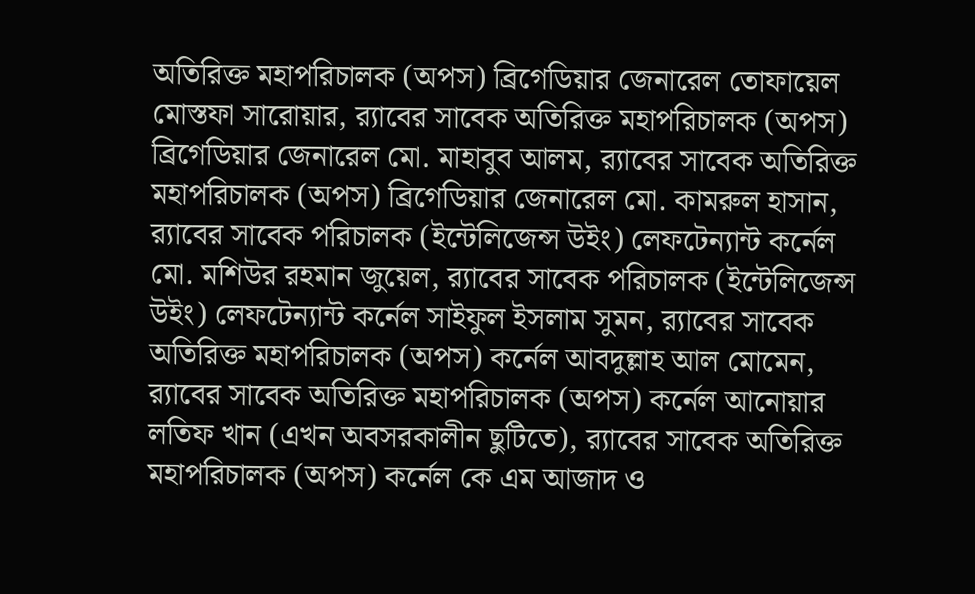অতিরিক্ত মহাপরিচালক (অপস) ব্রিগেডিয়ার জেনারেল তোফায়েল মোস্তফা সারোয়ার, র‌্যাবের সাবেক অতিরিক্ত মহাপরিচালক (অপস) ব্রিগেডিয়ার জেনারেল মো. মাহাবুব আলম, র‌্যাবের সাবেক অতিরিক্ত মহাপরিচালক (অপস) ব্রিগেডিয়ার জেনারেল মো. কামরুল হাসান, র‌্যাবের সাবেক পরিচালক (ইন্টেলিজেন্স উইং) লেফটেন্যান্ট কর্নেল মো. মশিউর রহমান জুয়েল, র‌্যাবের সাবেক পরিচালক (ইন্টেলিজেন্স উইং) লেফটেন্যান্ট কর্নেল সাইফুল ইসলাম সুমন, র‌্যাবের সাবেক অতিরিক্ত মহাপরিচালক (অপস) কর্নেল আবদুল্লাহ আল মোমেন, র‌্যাবের সাবেক অতিরিক্ত মহাপরিচালক (অপস) কর্নেল আনোয়ার লতিফ খান (এখন অবসরকালীন ছুটিতে), র‌্যাবের সাবেক অতিরিক্ত মহাপরিচালক (অপস) কর্নেল কে এম আজাদ ও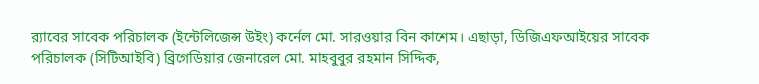র‌্যাবের সাবেক পরিচালক (ইন্টেলিজেন্স উইং) কর্নেল মো. সারওয়ার বিন কাশেম। এছাড়া, ডিজিএফআইয়ের সাবেক পরিচালক (সিটিআইবি) ব্রিগেডিয়ার জেনারেল মো. মাহবুবুর রহমান সিদ্দিক,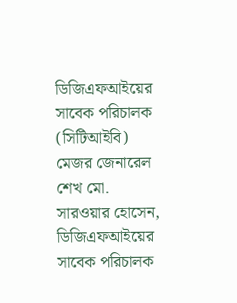ডিজিএফআইয়ের সাবেক পরিচালক (সিটিআইবি) মেজর জেনারেল শেখ মো. সারওয়ার হোসেন, ডিজিএফআইয়ের সাবেক পরিচালক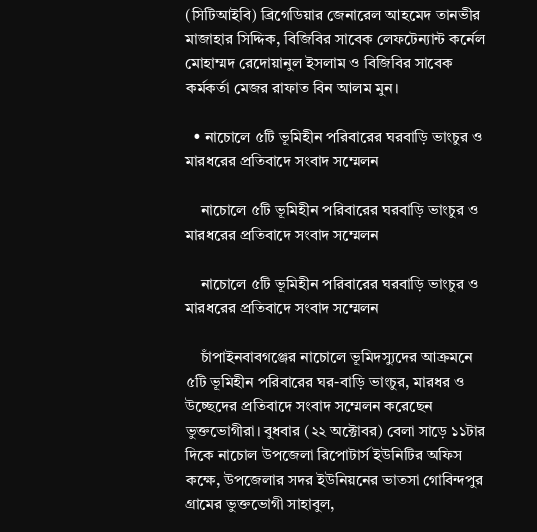(সিটিআইবি) ব্রিগেডিয়ার জেনারেল আহমেদ তানভীর মাজাহার সিদ্দিক, বিজিবির সাবেক লেফটেন্যান্ট কর্নেল মোহাম্মদ রেদোয়ানুল ইসলাম ও বিজিবির সাবেক কর্মকর্তা মেজর রাফাত বিন আলম মুন।

  • নাচোলে ৫টি ভূমিহীন পরিবারের ঘরবাড়ি ভাংচুর ও মারধরের প্রতিবাদে সংবাদ সম্মেলন

    নাচোলে ৫টি ভূমিহীন পরিবারের ঘরবাড়ি ভাংচুর ও মারধরের প্রতিবাদে সংবাদ সম্মেলন

    নাচোলে ৫টি ভূমিহীন পরিবারের ঘরবাড়ি ভাংচুর ও মারধরের প্রতিবাদে সংবাদ সম্মেলন

    চাঁপাইনবাবগঞ্জের নাচোলে ভূমিদস্যুদের আক্রমনে ৫টি ভূমিহীন পরিবারের ঘর-বাড়ি ভাংচুর, মারধর ও উচ্ছেদের প্রতিবাদে সংবাদ সম্মেলন করেছেন ভুক্তভোগীরা। বুধবার (২২ অক্টোবর) বেলা সাড়ে ১১টার দিকে নাচোল উপজেলা রিপোটার্স ইউনিটির অফিস কক্ষে, উপজেলার সদর ইউনিয়নের ভাতসা গোবিন্দপুর গ্রামের ভুক্তভোগী সাহাবুল,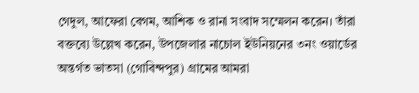গেদুল, আফেরা বেগম, আশিক ও রানা সংবাদ সম্মেলন করেন। তাঁরা বক্তব্যে উল্লেখ করেন, উপজেলার নাচোল ইউনিয়নের ৩নং ওয়ার্ডের অন্তর্গত ভাতসা (গোবিন্দপুর) গ্রামের আমরা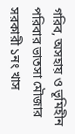গরিব, অসহায় ও ভূমিহীন পরিবার ভাতসা মৌজার সরকারী ১নং খাস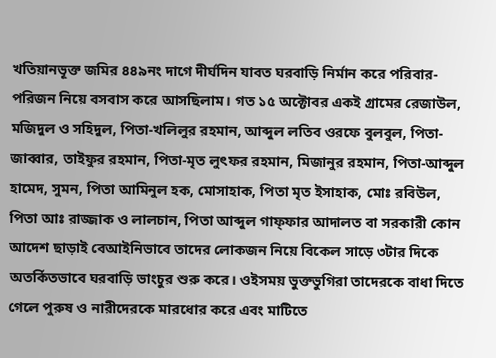খতিয়ানভূক্ত জমির ৪৪৯নং দাগে দীর্ঘদিন যাবত ঘরবাড়ি নির্মান করে পরিবার-পরিজন নিয়ে বসবাস করে আসছিলাম। গত ১৫ অক্টোবর একই গ্রামের রেজাউল, মজিদুল ও সহিদুল, পিতা-খলিলুর রহমান, আব্দুল লতিব ওরফে বুলবুল, পিতা-জাব্বার, তাইফুর রহমান, পিতা-মৃত লুৎফর রহমান, মিজানুর রহমান, পিতা-আব্দুল হামেদ, সুমন, পিতা আমিনুল হক, মোসাহাক, পিতা মৃত ইসাহাক, মোঃ রবিউল, পিতা আঃ রাজ্জাক ও লালচান, পিতা আব্দুল গাফ্ফার আদালত বা সরকারী কোন আদেশ ছাড়াই বেআইনিভাবে তাদের লোকজন নিয়ে বিকেল সাড়ে ৩টার দিকে অতর্কিতভাবে ঘরবাড়ি ভাংচুর শুরু করে। ওইসময় ভুক্তভুগিরা তাদেরকে বাধা দিতে গেলে পুরুষ ও নারীদেরকে মারধোর করে এবং মাটিতে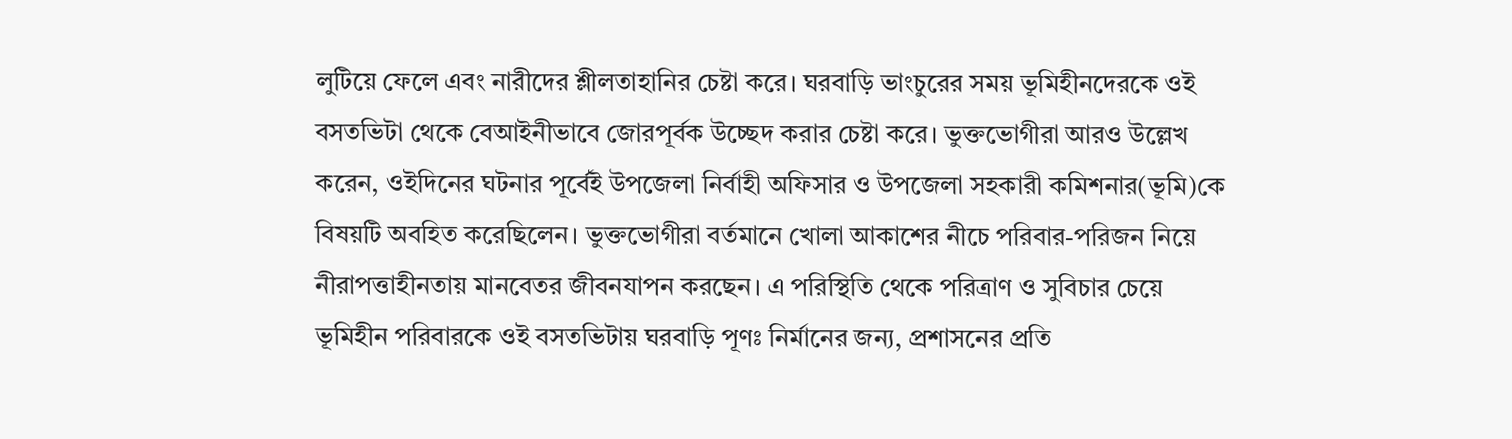লুটিয়ে ফেলে এবং নারীদের শ্লীলতাহানির চেষ্টা করে। ঘরবাড়ি ভাংচুরের সময় ভূমিহীনদেরকে ওই বসতভিটা থেকে বেআইনীভাবে জোরপূর্বক উচ্ছেদ করার চেষ্টা করে। ভুক্তভোগীরা আরও উল্লেখ করেন, ওইদিনের ঘটনার পূর্বেই উপজেলা নির্বাহী অফিসার ও উপজেলা সহকারী কমিশনার(ভূমি)কে বিষয়টি অবহিত করেছিলেন। ভুক্তভোগীরা বর্তমানে খোলা আকাশের নীচে পরিবার-পরিজন নিয়ে নীরাপত্তাহীনতায় মানবেতর জীবনযাপন করছেন। এ পরিস্থিতি থেকে পরিত্রাণ ও সুবিচার চেয়ে ভূমিহীন পরিবারকে ওই বসতভিটায় ঘরবাড়ি পূণঃ নির্মানের জন্য, প্রশাসনের প্রতি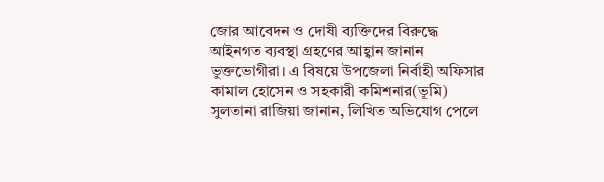জোর আবেদন ও দোষী ব্যক্তিদের বিরুদ্ধে আইনগত ব্যবস্থা গ্রহণের আহ্বান জানান ভুক্তভোগীরা। এ বিষয়ে উপজেলা নির্বাহী অফিসার কামাল হোসেন ও সহকারী কমিশনার(ভূমি) সুলতানা রাজিয়া জানান, লিখিত অভিযোগ পেলে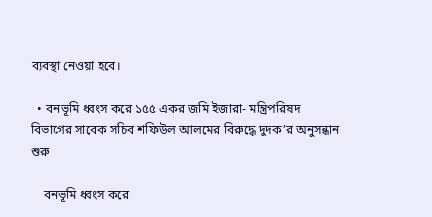ব্যবস্থা নেওয়া হবে।

  • বনভূমি ধ্বংস করে ১৫৫ একর জমি ইজারা- মন্ত্রিপরিষদ বিভাগের সাবেক সচিব শফিউল আলমের বিরুদ্ধে দুদক’র অনুসন্ধান শুরু

    বনভূমি ধ্বংস করে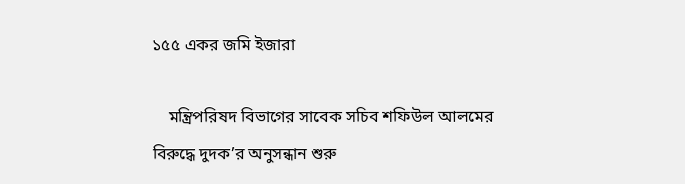১৫৫ একর জমি ইজারা

    মন্ত্রিপরিষদ বিভাগের সাবেক সচিব শফিউল আলমের বিরুদ্ধে দুদক’র অনুসন্ধান শুরু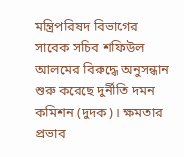মন্ত্রিপরিষদ বিভাগের সাবেক সচিব শফিউল আলমের বিরুদ্ধে অনুসন্ধান শুরু করেছে দুর্নীতি দমন কমিশন (দুদক)। ক্ষমতার প্রভাব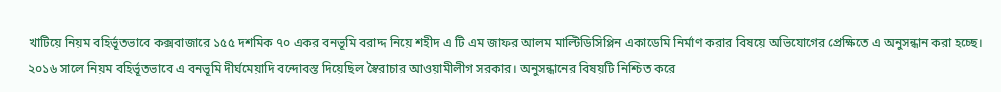খাটিয়ে নিয়ম বহির্ভূতভাবে কক্সবাজারে ১৫৫ দশমিক ৭০ একর বনভূমি বরাদ্দ নিয়ে শহীদ এ টি এম জাফর আলম মাল্টিডিসিপ্লিন একাডেমি নির্মাণ করার বিষয়ে অভিযোগের প্রেক্ষিতে এ অনুসন্ধান করা হচ্ছে। ২০১৬ সালে নিয়ম বহির্ভূতভাবে এ বনভূমি দীর্ঘমেয়াদি বন্দোবস্ত দিয়েছিল স্বৈরাচার আওয়ামীলীগ সরকার। অনুসন্ধানের বিষয়টি নিশ্চিত করে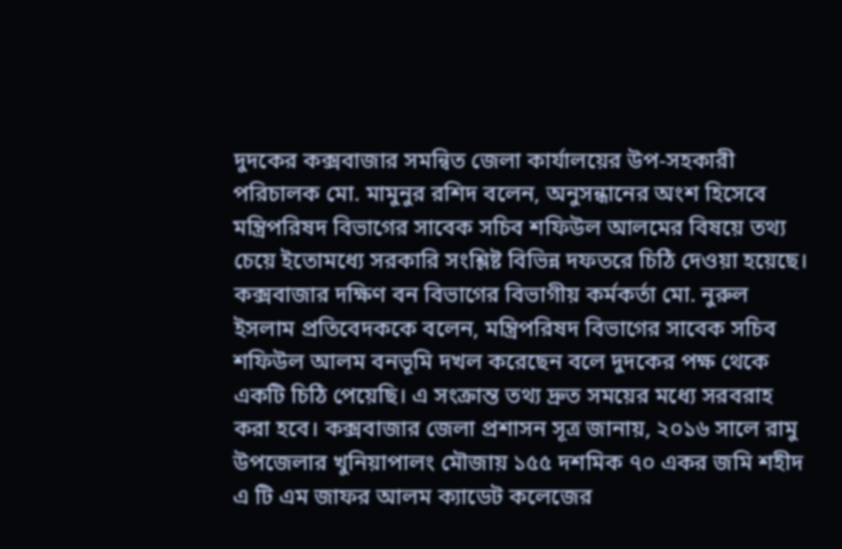দুদকের কক্সবাজার সমন্বিত জেলা কার্যালয়ের উপ-সহকারী পরিচালক মো. মামুনুর রশিদ বলেন, অনুসন্ধানের অংশ হিসেবে মন্ত্রিপরিষদ বিভাগের সাবেক সচিব শফিউল আলমের বিষয়ে তথ্য চেয়ে ইতোমধ্যে সরকারি সংশ্লিষ্ট বিভিন্ন দফতরে চিঠি দেওয়া হয়েছে। কক্সবাজার দক্ষিণ বন বিভাগের বিভাগীয় কর্মকর্তা মো. নুরুল ইসলাম প্রতিবেদককে বলেন, মন্ত্রিপরিষদ বিভাগের সাবেক সচিব শফিউল আলম বনভূমি দখল করেছেন বলে দুদকের পক্ষ থেকে একটি চিঠি পেয়েছি। এ সংক্রান্ত তথ্য দ্রুত সময়ের মধ্যে সরবরাহ করা হবে। কক্সবাজার জেলা প্রশাসন সূত্র জানায়, ২০১৬ সালে রামু উপজেলার খুনিয়াপালং মৌজায় ১৫৫ দশমিক ৭০ একর জমি শহীদ এ টি এম জাফর আলম ক্যাডেট কলেজের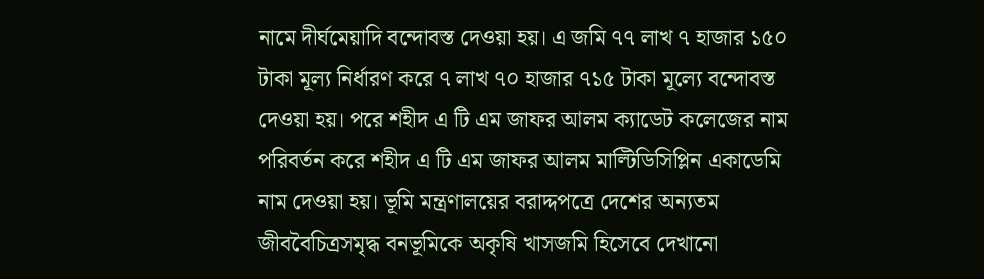নামে দীর্ঘমেয়াদি বন্দোবস্ত দেওয়া হয়। এ জমি ৭৭ লাখ ৭ হাজার ১৫০ টাকা মূল্য নির্ধারণ করে ৭ লাখ ৭০ হাজার ৭১৫ টাকা মূল্যে বন্দোবস্ত দেওয়া হয়। পরে শহীদ এ টি এম জাফর আলম ক্যাডেট কলেজের নাম পরিবর্তন করে শহীদ এ টি এম জাফর আলম মাল্টিডিসিপ্লিন একাডেমি নাম দেওয়া হয়। ভূমি মন্ত্রণালয়ের বরাদ্দপত্রে দেশের অন্যতম জীববৈচিত্রসমৃদ্ধ বনভূমিকে অকৃষি খাসজমি হিসেবে দেখানো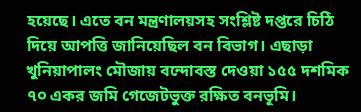হয়েছে। এতে বন মন্ত্রণালয়সহ সংশ্লিষ্ট দপ্তরে চিঠি দিয়ে আপত্তি জানিয়েছিল বন বিভাগ। এছাড়া খুনিয়াপালং মৌজায় বন্দোবস্ত দেওয়া ১৫৫ দশমিক ৭০ একর জমি গেজেটভুক্ত রক্ষিত বনভূমি।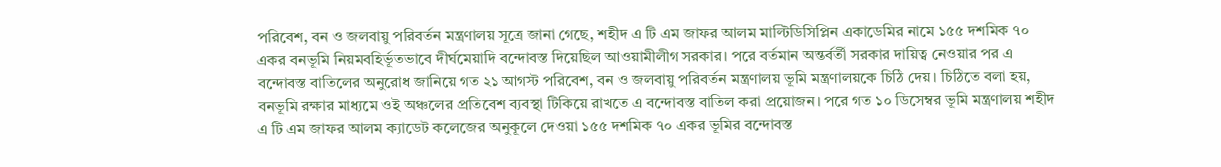পরিবেশ, বন ও জলবায়ু পরিবর্তন মন্ত্রণালয় সূত্রে জানা গেছে, শহীদ এ টি এম জাফর আলম মাল্টিডিসিপ্লিন একাডেমির নামে ১৫৫ দশমিক ৭০ একর বনভূমি নিয়মবহির্ভূতভাবে দীর্ঘমেয়াদি বন্দোবস্ত দিয়েছিল আওয়ামীলীগ সরকার। পরে বর্তমান অন্তর্বর্তী সরকার দায়িত্ব নেওয়ার পর এ বন্দোবস্ত বাতিলের অনুরোধ জানিয়ে গত ২১ আগস্ট পরিবেশ, বন ও জলবায়ু পরিবর্তন মন্ত্রণালয় ভূমি মন্ত্রণালয়কে চিঠি দেয়। চিঠিতে বলা হয়, বনভূমি রক্ষার মাধ্যমে ওই অঞ্চলের প্রতিবেশ ব্যবস্থা টিকিয়ে রাখতে এ বন্দোবস্ত বাতিল করা প্রয়োজন। পরে গত ১০ ডিসেম্বর ভূমি মন্ত্রণালয় শহীদ এ টি এম জাফর আলম ক্যাডেট কলেজের অনুকূলে দেওয়া ১৫৫ দশমিক ৭০ একর ভূমির বন্দোবস্ত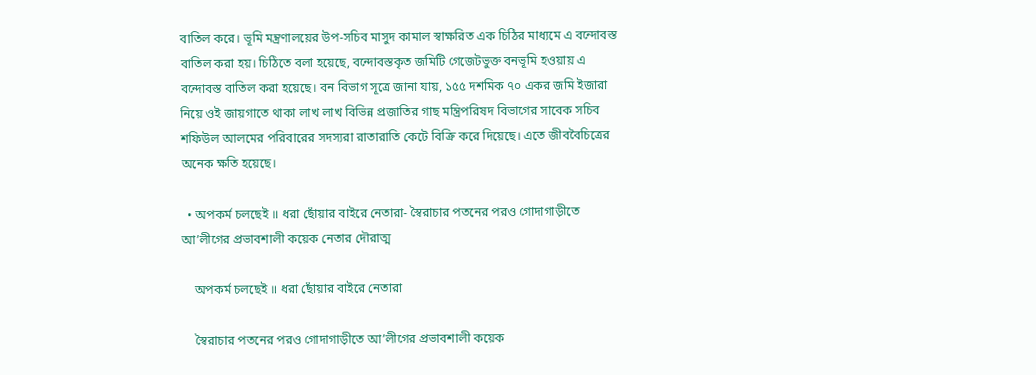বাতিল করে। ভূমি মন্ত্রণালয়ের উপ-সচিব মাসুদ কামাল স্বাক্ষরিত এক চিঠির মাধ্যমে এ বন্দোবস্ত বাতিল করা হয়। চিঠিতে বলা হয়েছে, বন্দোবস্তকৃত জমিটি গেজেটভুক্ত বনভূমি হওয়ায় এ বন্দোবস্ত বাতিল করা হয়েছে। বন বিভাগ সূত্রে জানা যায়, ১৫৫ দশমিক ৭০ একর জমি ইজারা নিয়ে ওই জায়গাতে থাকা লাখ লাখ বিভিন্ন প্রজাতির গাছ মন্ত্রিপরিষদ বিভাগের সাবেক সচিব শফিউল আলমের পরিবারের সদস্যরা রাতারাতি কেটে বিক্রি করে দিয়েছে। এতে জীববৈচিত্রের অনেক ক্ষতি হয়েছে।

  • অপকর্ম চলছেই ॥ ধরা ছোঁয়ার বাইরে নেতারা- স্বৈরাচার পতনের পরও গোদাগাড়ীতে আ’লীগের প্রভাবশালী কয়েক নেতার দৌরাত্ম

    অপকর্ম চলছেই ॥ ধরা ছোঁয়ার বাইরে নেতারা

    স্বৈরাচার পতনের পরও গোদাগাড়ীতে আ’লীগের প্রভাবশালী কয়েক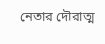নেতার দৌরাত্ম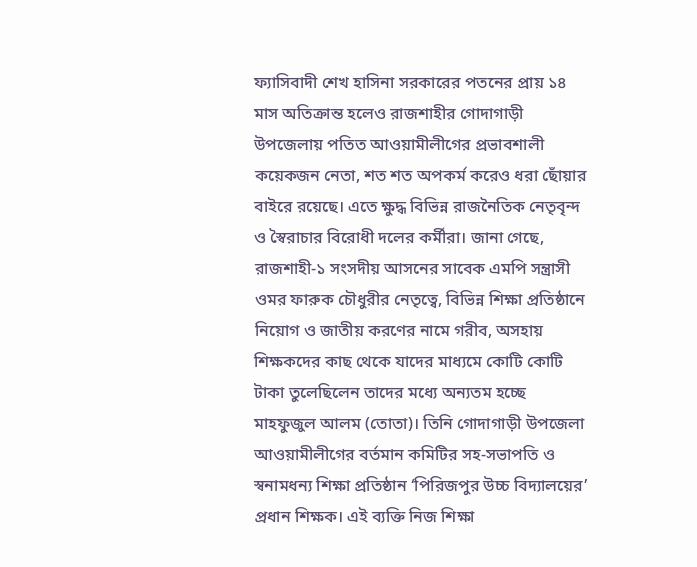ফ্যাসিবাদী শেখ হাসিনা সরকারের পতনের প্রায় ১৪ মাস অতিক্রান্ত হলেও রাজশাহীর গোদাগাড়ী উপজেলায় পতিত আওয়ামীলীগের প্রভাবশালী কয়েকজন নেতা, শত শত অপকর্ম করেও ধরা ছোঁয়ার বাইরে রয়েছে। এতে ক্ষুদ্ধ বিভিন্ন রাজনৈতিক নেতৃবৃন্দ ও স্বৈরাচার বিরোধী দলের কর্মীরা। জানা গেছে, রাজশাহী-১ সংসদীয় আসনের সাবেক এমপি সন্ত্রাসী ওমর ফারুক চৌধুরীর নেতৃত্বে, বিভিন্ন শিক্ষা প্রতিষ্ঠানে নিয়োগ ও জাতীয় করণের নামে গরীব, অসহায় শিক্ষকদের কাছ থেকে যাদের মাধ্যমে কোটি কোটি টাকা তুলেছিলেন তাদের মধ্যে অন্যতম হচ্ছে মাহফুজুল আলম (তোতা)। তিনি গোদাগাড়ী উপজেলা আওয়ামীলীগের বর্তমান কমিটির সহ-সভাপতি ও স্বনামধন্য শিক্ষা প্রতিষ্ঠান ‘পিরিজপুর উচ্চ বিদ্যালয়ের’ প্রধান শিক্ষক। এই ব্যক্তি নিজ শিক্ষা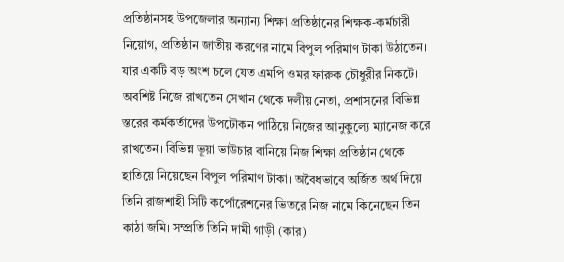প্রতিষ্ঠানসহ উপজেলার অন্যান্য শিক্ষা প্রতিষ্ঠানের শিক্ষক-কর্মচারী নিয়োগ, প্রতিষ্ঠান জাতীয় করণের নামে বিপুল পরিমাণ টাকা উঠাতেন। যার একটি বড় অংশ চলে যেত এমপি ওমর ফারুক চৌধুরীর নিকটে। অবশিষ্ট নিজে রাখতেন সেখান থেকে দলীয় নেতা, প্রশাসনের বিভিন্ন স্তরের কর্মকর্তাদের উপঢৌকন পাঠিয়ে নিজের আনুকুল্যে ম্যানেজ করে রাখতেন। বিভিন্ন ভূয়া ভাউচার বানিয়ে নিজ শিক্ষা প্রতিষ্ঠান থেকে হাতিয়ে নিয়েছেন বিপুল পরিমাণ টাকা। অবৈধভাবে অর্জিত অর্থ দিয়ে তিনি রাজশাহী সিটি কর্পোরেশনের ভিতরে নিজ নামে কিনেছেন তিন কাঠা জমি। সম্প্রতি তিনি দামী গাড়ী (কার)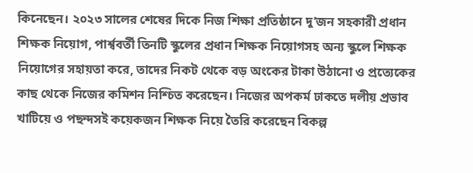কিনেছেন। ২০২৩ সালের শেষের দিকে নিজ শিক্ষা প্রতিষ্ঠানে দু’জন সহকারী প্রধান শিক্ষক নিয়োগ, পার্শ্ববর্তী তিনটি স্কুলের প্রধান শিক্ষক নিয়োগসহ অন্য স্কুলে শিক্ষক নিয়োগের সহায়তা করে, তাদের নিকট থেকে বড় অংকের টাকা উঠানো ও প্রত্যেকের কাছ থেকে নিজের কমিশন নিশ্চিত করেছেন। নিজের অপকর্ম ঢাকতে দলীয় প্রভাব খাটিয়ে ও পছন্দসই কয়েকজন শিক্ষক নিয়ে তৈরি করেছেন বিকল্প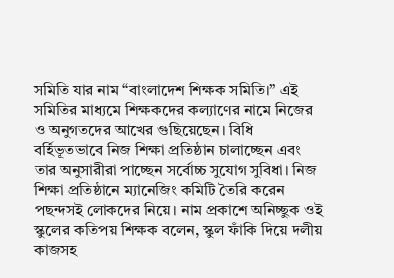সমিতি যার নাম “বাংলাদেশ শিক্ষক সমিতি।” এই সমিতির মাধ্যমে শিক্ষকদের কল্যাণের নামে নিজের ও অনুগতদের আখের গুছিয়েছেন। বিধি বর্হিভূতভাবে নিজ শিক্ষা প্রতিষ্ঠান চালাচ্ছেন এবং তার অনুসারীরা পাচ্ছেন সর্বোচ্চ সুযোগ সুবিধা। নিজ শিক্ষা প্রতিষ্ঠানে ম্যানেজিং কমিটি তৈরি করেন পছন্দসই লোকদের নিয়ে। নাম প্রকাশে অনিচ্ছুক ওই স্কুলের কতিপয় শিক্ষক বলেন, স্কুল ফাঁকি দিয়ে দলীয় কাজসহ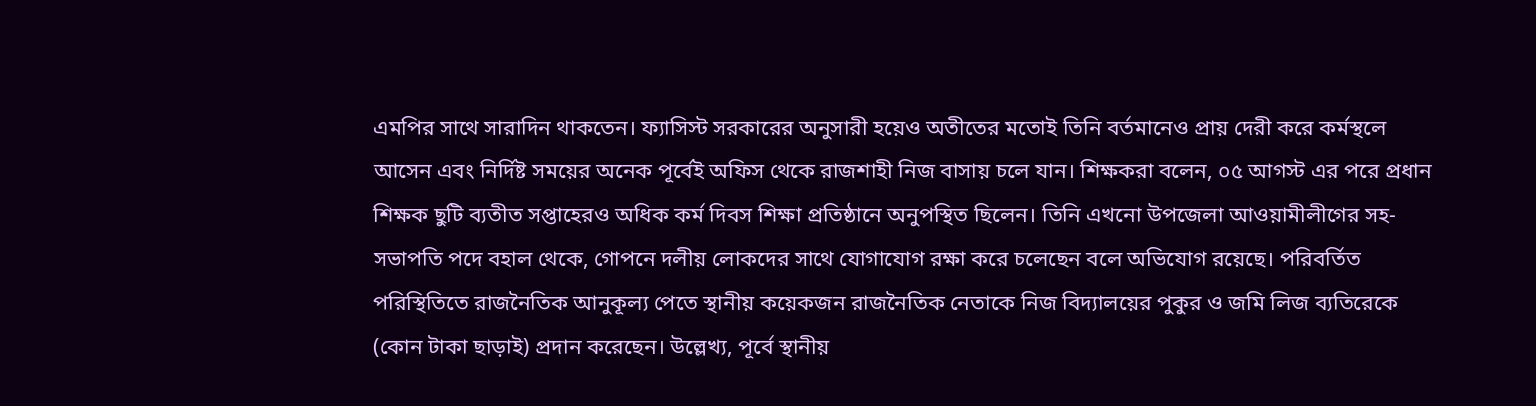এমপির সাথে সারাদিন থাকতেন। ফ্যাসিস্ট সরকারের অনুসারী হয়েও অতীতের মতোই তিনি বর্তমানেও প্রায় দেরী করে কর্মস্থলে আসেন এবং নির্দিষ্ট সময়ের অনেক পূর্বেই অফিস থেকে রাজশাহী নিজ বাসায় চলে যান। শিক্ষকরা বলেন, ০৫ আগস্ট এর পরে প্রধান শিক্ষক ছুটি ব্যতীত সপ্তাহেরও অধিক কর্ম দিবস শিক্ষা প্রতিষ্ঠানে অনুপস্থিত ছিলেন। তিনি এখনো উপজেলা আওয়ামীলীগের সহ-সভাপতি পদে বহাল থেকে, গোপনে দলীয় লোকদের সাথে যোগাযোগ রক্ষা করে চলেছেন বলে অভিযোগ রয়েছে। পরিবর্তিত পরিস্থিতিতে রাজনৈতিক আনুকূল্য পেতে স্থানীয় কয়েকজন রাজনৈতিক নেতাকে নিজ বিদ্যালয়ের পুকুর ও জমি লিজ ব্যতিরেকে (কোন টাকা ছাড়াই) প্রদান করেছেন। উল্লেখ্য, পূর্বে স্থানীয়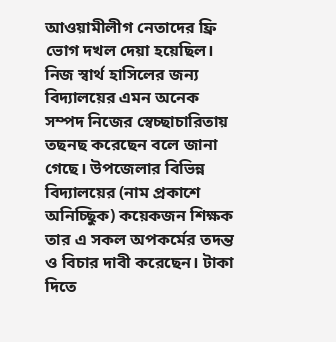আওয়ামীলীগ নেতাদের ফ্রি ভোগ দখল দেয়া হয়েছিল। নিজ স্বার্থ হাসিলের জন্য বিদ্যালয়ের এমন অনেক সম্পদ নিজের স্বেচ্ছাচারিতায় তছনছ করেছেন বলে জানা গেছে। উপজেলার বিভিন্ন বিদ্যালয়ের (নাম প্রকাশে অনিচ্ছিুক) কয়েকজন শিক্ষক তার এ সকল অপকর্মের তদন্ত ও বিচার দাবী করেছেন। টাকা দিতে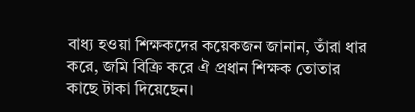বাধ্য হওয়া শিক্ষকদের কয়েকজন জানান, তাঁরা ধার করে, জমি বিক্রি করে ঐ প্রধান শিক্ষক তোতার কাছে টাকা দিয়েছেন।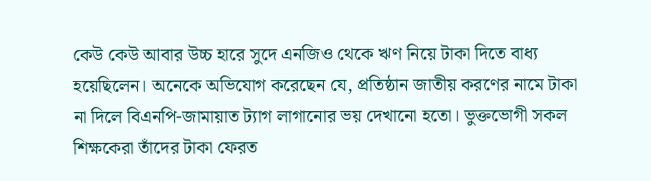কেউ কেউ আবার উচ্চ হারে সুদে এনজিও থেকে ঋণ নিয়ে টাকা দিতে বাধ্য হয়েছিলেন। অনেকে অভিযোগ করেছেন যে, প্রতিষ্ঠান জাতীয় করণের নামে টাকা না দিলে বিএনপি-জামায়াত ট্যাগ লাগানোর ভয় দেখানো হতো। ভুক্তভোগী সকল শিক্ষকেরা তাঁদের টাকা ফেরত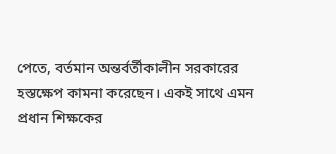পেতে, বর্তমান অন্তর্বর্তীকালীন সরকারের হস্তক্ষেপ কামনা করেছেন। একই সাথে এমন প্রধান শিক্ষকের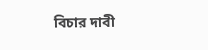বিচার দাবী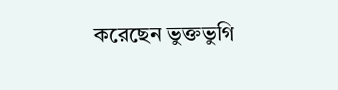করেছেন ভুক্তভুগি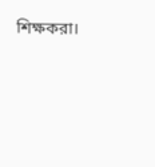শিক্ষকরা।